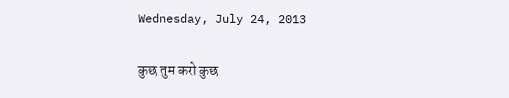Wednesday, July 24, 2013

कुछ तुम करो कुछ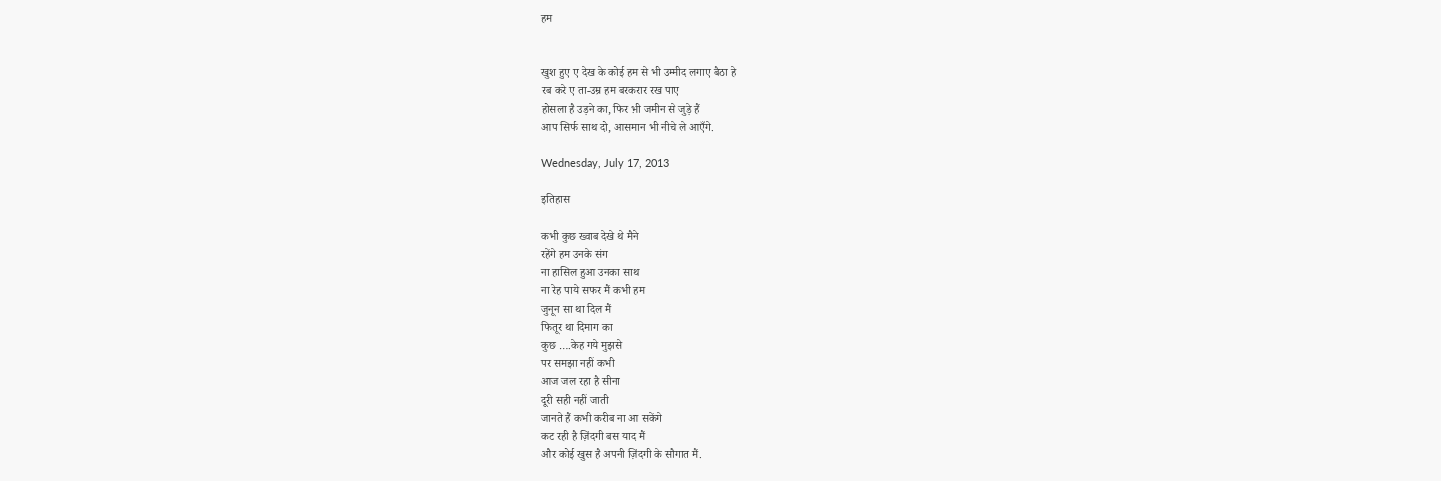हम


खुश हुए ए देख के कोई हम से भी उम्मीद लगाए बैठा हे
रब करे ए ता-उम्र हम बरकरार रख पाए
होसला है उड़ने का, फिर भ़ी जमीन से जुड़े हैं
आप सिर्फ साथ दो, आसमान भी नीचे ले आएँगे.

Wednesday, July 17, 2013

इतिहास

कभी कुछ ख्वाब देखे थे मैने
रहेंगे हम उनके संग
ना हासिल हुआ उनका साथ
ना रेह पाये सफर मैं कभी हम
जुनून सा था दिल मैं
फितूर था दिमाग का
कुछ ….केह गये मुझसे
पर समझा नहीं कभी
आज जल रहा है सीना
दूरी सही नहीं जाती
जानते हैं कभी करीब ना आ सकेंगे
कट रही है ज़िंदगी बस याद मैं
और कोई खुस है अपनी ज़िंदगी के सौगात मैं.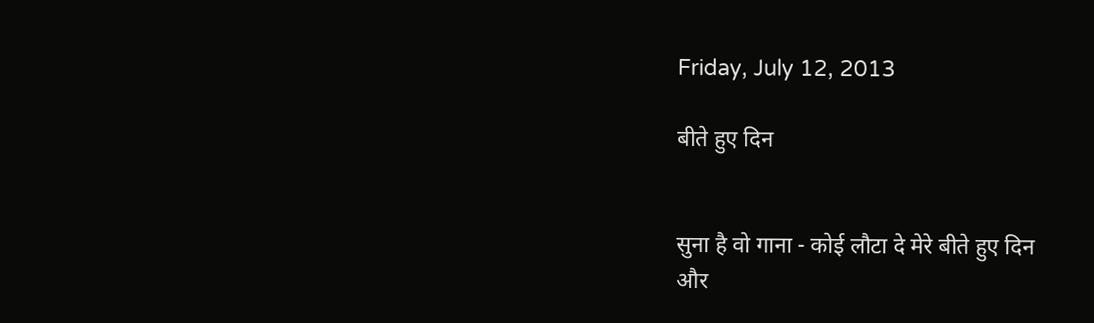Friday, July 12, 2013

बीते हुए दिन


सुना है वो गाना - कोई लौटा दे मेरे बीते हुए दिन
और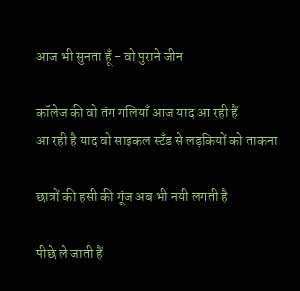आज भी सुनता हूँ - वो पुराने जीन

कॉलेज की वो तंग गलियाँ आज याद आ रही हैं
आ रही है याद वो साइकल स्टॅंड से लड़कियों को ताकना

छात्रों की हसी की गूंज अब भी नयी लगती है

पीछे ले जाती हैं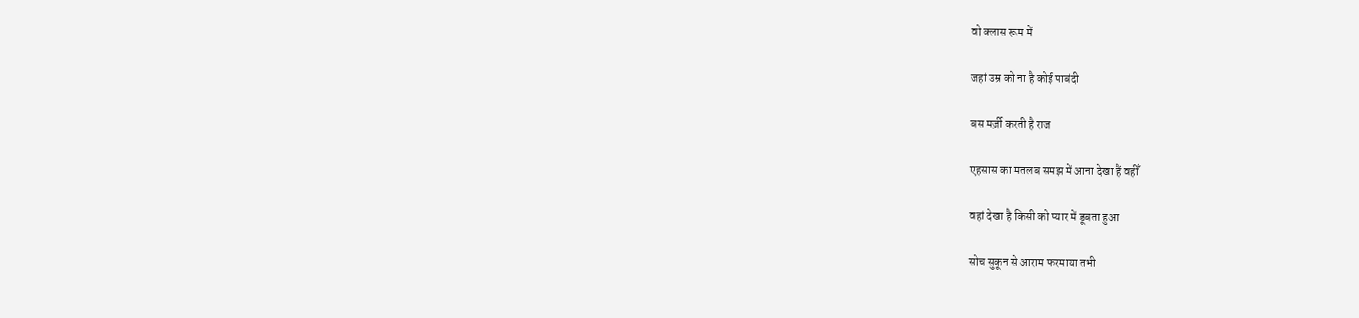वो क्लास रूम में

जहां उम्र को ना है कोई पाबंदी

बस मर्ज़ी करती है राज

एहसास का मतलब समझ में आना देखा हैं वहीँ

वहां देखा है किसी को प्यार में डूबता हुआ

सोच सुकून से आराम फरमाया तभी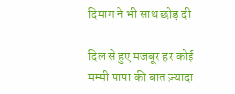दिमाग ने भी साथ छोड़ दी

दिल से हुए मजबूर हर कोई
मम्मी पापा की बात ज़्यादा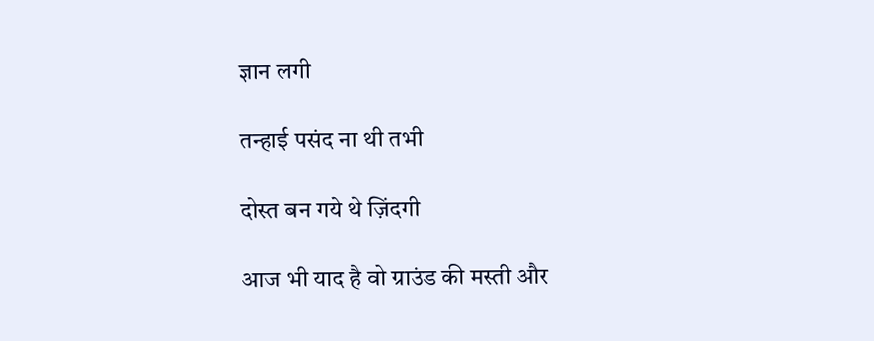ज्ञान लगी

तन्हाई पसंद ना थी तभी

दोस्त बन गये थे ज़िंदगी

आज भी याद है वो ग्राउंड की मस्ती और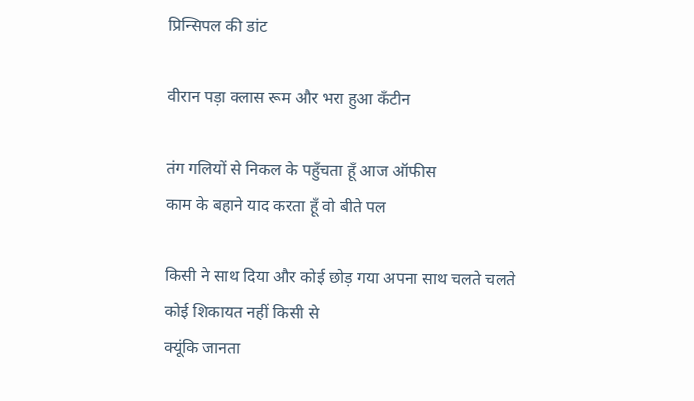प्रिन्सिपल की डांट

वीरान पड़ा क्लास रूम और भरा हुआ कॅंटीन

तंग गलियों से निकल के पहुँचता हूँ आज ऑफीस
काम के बहाने याद करता हूँ वो बीते पल

किसी ने साथ दिया और कोई छोड़ गया अपना साथ चलते चलते
कोई शिकायत नहीं किसी से
क्यूंकि जानता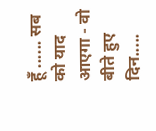हूँ ...... सब को याद आएगा - वो बीते हुए दिन.....